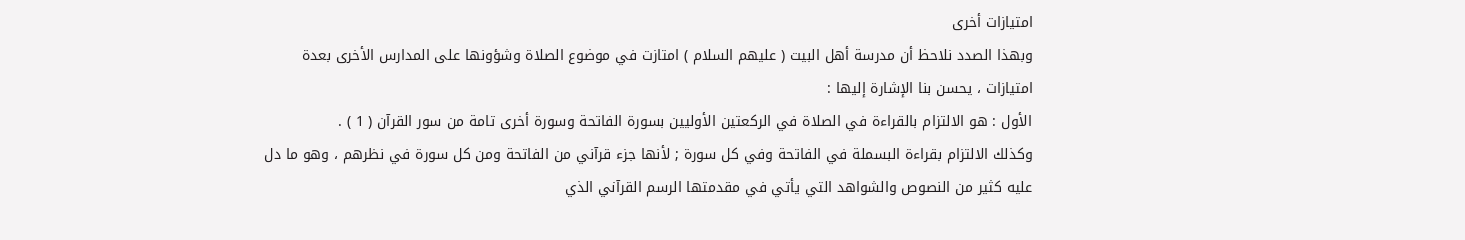امتيازات أخرى
وبهذا الصدد نلاحظ أن مدرسة أهل البيت ( عليهم السلام ) امتازت في موضوع الصلاة وشؤونها على المدارس الأخرى بعدة امتيازات ، يحسن بنا الإشارة إليها :
الأول : هو الالتزام بالقراءة في الصلاة في الركعتين الأوليين بسورة الفاتحة وسورة أخرى تامة من سور القرآن ( 1 ) .
وكذلك الالتزام بقراءة البسملة في الفاتحة وفي كل سورة ; لأنها جزء قرآني من الفاتحة ومن كل سورة في نظرهم ، وهو ما دل عليه كثير من النصوص والشواهد التي يأتي في مقدمتها الرسم القرآني الذي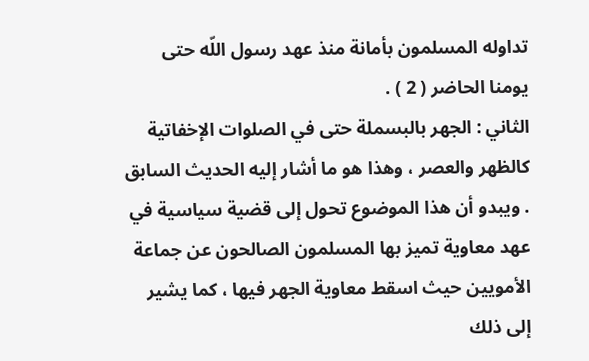تداوله المسلمون بأمانة منذ عهد رسول اللّه حتى يومنا الحاضر ( 2 ) .
الثاني : الجهر بالبسملة حتى في الصلوات الإخفاتية كالظهر والعصر ، وهذا هو ما أشار إليه الحديث السابق . ويبدو أن هذا الموضوع تحول إلى قضية سياسية في عهد معاوية تميز بها المسلمون الصالحون عن جماعة الأمويين حيث اسقط معاوية الجهر فيها ، كما يشير إلى ذلك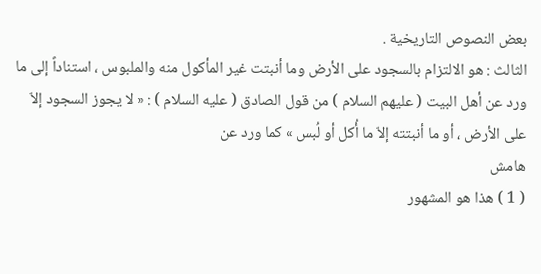بعض النصوص التاريخية .
الثالث : هو الالتزام بالسجود على الأرض وما أنبتت غير المأكول منه والملبوس ، استناداً إلى ما ورد عن أهل البيت ( عليهم السلام ) من قول الصادق ( عليه السلام ) : « لا يجوز السجود إلاّ على الأرض ، أو ما أنبتته إلاّ ما أُكل أو لُبس » كما ورد عن
هامش
( 1 ) هذا هو المشهور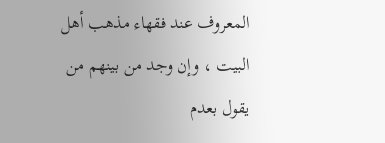المعروف عند فقهاء مذهب أهل البيت ، وإن وجد من بينهم من يقول بعدم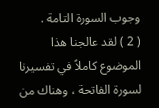وجوب السورة التامة .
( 2 ) لقد عالجنا هذا الموضوع كاملاً في تفسيرنا لسورة الفاتحة ، وهناك من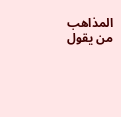المذاهب من يقول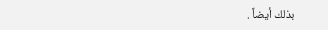بذلك أيضاً .